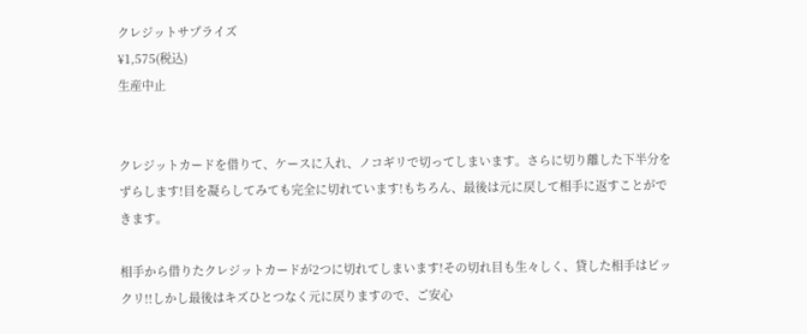クレジットサプライズ
¥1,575(税込)
生産中止


クレジットカードを借りて、ケースに入れ、ノコギリで切ってしまいます。さらに切り離した下半分をずらします!目を凝らしてみても完全に切れています!もちろん、最後は元に戻して相手に返すことができます。

相手から借りたクレジットカードが2つに切れてしまいます!その切れ目も生々しく、貸した相手はビックリ!!しかし最後はキズひとつなく元に戻りますので、ご安心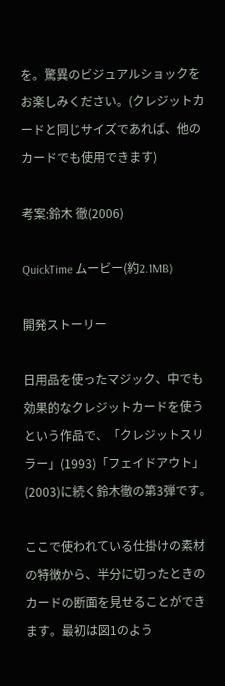を。驚異のビジュアルショックをお楽しみください。(クレジットカードと同じサイズであれば、他のカードでも使用できます)

考案:鈴木 徹(2006)

QuickTime ムービー(約2.1MB)

開発ストーリー

日用品を使ったマジック、中でも効果的なクレジットカードを使うという作品で、「クレジットスリラー」(1993)「フェイドアウト」(2003)に続く鈴木徹の第3弾です。

ここで使われている仕掛けの素材の特徴から、半分に切ったときのカードの断面を見せることができます。最初は図1のよう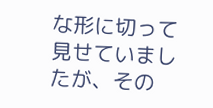な形に切って見せていましたが、その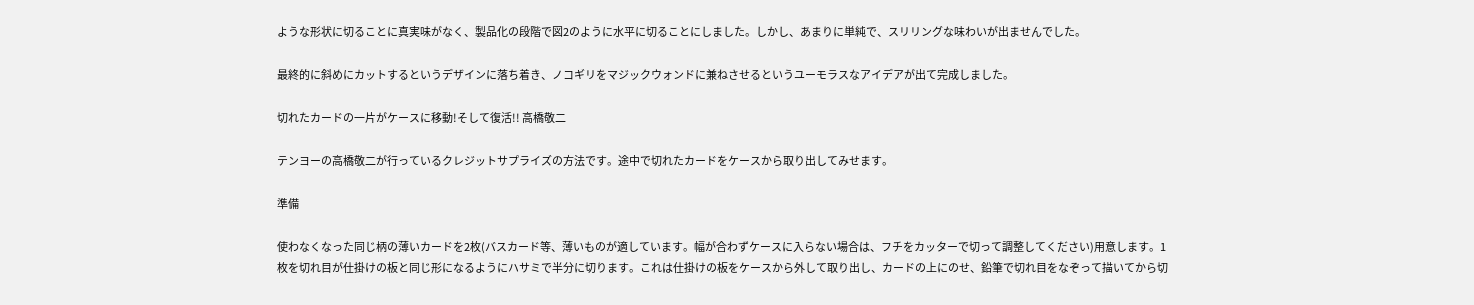ような形状に切ることに真実味がなく、製品化の段階で図2のように水平に切ることにしました。しかし、あまりに単純で、スリリングな味わいが出ませんでした。

最終的に斜めにカットするというデザインに落ち着き、ノコギリをマジックウォンドに兼ねさせるというユーモラスなアイデアが出て完成しました。

切れたカードの一片がケースに移動!そして復活!! 高橋敬二

テンヨーの高橋敬二が行っているクレジットサプライズの方法です。途中で切れたカードをケースから取り出してみせます。

準備

使わなくなった同じ柄の薄いカードを2枚(バスカード等、薄いものが適しています。幅が合わずケースに入らない場合は、フチをカッターで切って調整してください)用意します。1枚を切れ目が仕掛けの板と同じ形になるようにハサミで半分に切ります。これは仕掛けの板をケースから外して取り出し、カードの上にのせ、鉛筆で切れ目をなぞって描いてから切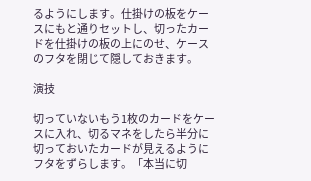るようにします。仕掛けの板をケースにもと通りセットし、切ったカードを仕掛けの板の上にのせ、ケースのフタを閉じて隠しておきます。

演技

切っていないもう1枚のカードをケースに入れ、切るマネをしたら半分に切っておいたカードが見えるようにフタをずらします。「本当に切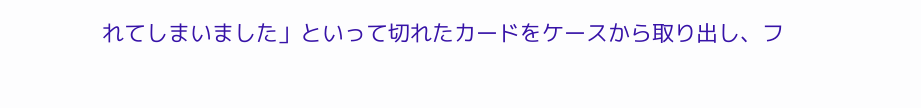れてしまいました」といって切れたカードをケースから取り出し、フ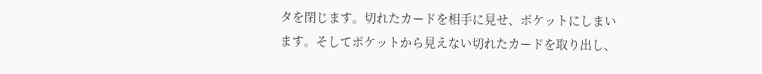タを閉じます。切れたカードを相手に見せ、ポケットにしまいます。そしてポケットから見えない切れたカードを取り出し、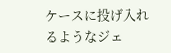ケースに投げ入れるようなジェ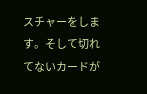スチャーをします。そして切れてないカードが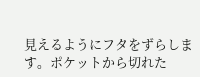見えるようにフタをずらします。ポケットから切れた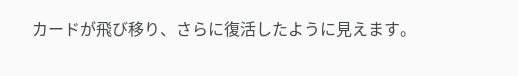カードが飛び移り、さらに復活したように見えます。